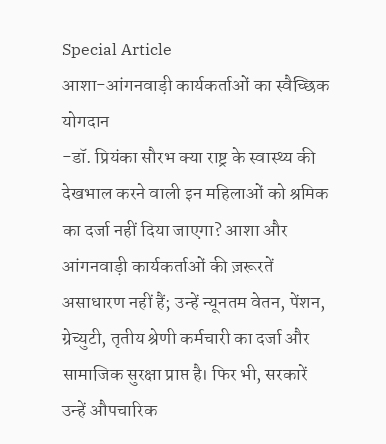Special Article
आशा-आंगनवाड़ी कार्यकर्ताओं का स्वैच्छिक योगदान
-डॉ. प्रियंका सौरभ क्या राष्ट्र के स्वास्थ्य की देखभाल करने वाली इन महिलाओं को श्रमिक का दर्जा नहीं दिया जाएगा? आशा और आंगनवाड़ी कार्यकर्ताओं की ज़रूरतें असाधारण नहीं हैं; उन्हें न्यूनतम वेतन, पेंशन, ग्रेच्युटी, तृतीय श्रेणी कर्मचारी का दर्जा और सामाजिक सुरक्षा प्राप्त है। फिर भी, सरकारें उन्हें औपचारिक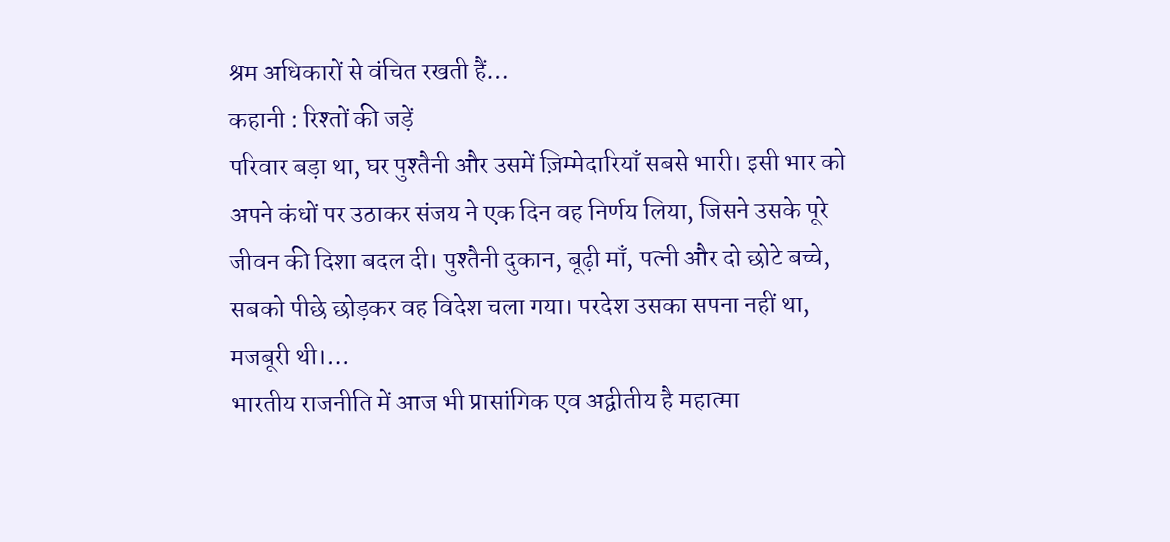श्रम अधिकारों से वंचित रखती हैं…
कहानी : रिश्तों की जड़ें
परिवार बड़ा था, घर पुश्तैनी और उसमें ज़िम्मेदारियाँ सबसे भारी। इसी भार को अपने कंधों पर उठाकर संजय ने एक दिन वह निर्णय लिया, जिसने उसके पूरे जीवन की दिशा बदल दी। पुश्तैनी दुकान, बूढ़ी माँ, पत्नी और दो छोटे बच्चे, सबको पीछे छोड़कर वह विदेश चला गया। परदेश उसका सपना नहीं था, मजबूरी थी।…
भारतीय राजनीति में आज भी प्रासांगिक एव अद्वीतीय है महात्मा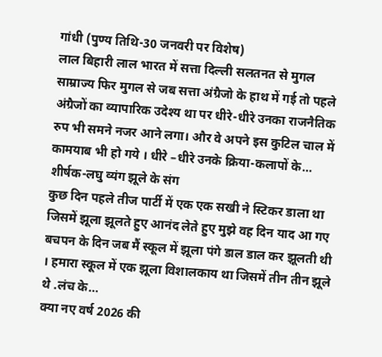गांधी (पुण्य तिथि-30 जनवरी पर विशेष)
लाल बिहारी लाल भारत में सत्ता दिल्ली सलतनत से मुगल साम्राज्य फिर मुगल से जब सत्ता अंग्रैजो के हाथ में गई तो पहले अंग्रैजों का व्यापारिक उदेश्य था पर धीरे-धीरे उनका राजनैतिक रुप भी समने नजर आने लगा। और वे अपने इस कुटिल चाल में कामयाब भी हो गये । धीरे –धीरे उनके क्रिया-कलापों के…
शीर्षक-लघु व्यंग झूले के संग
कुछ दिन पहले तीज पार्टी में एक एक सखी ने स्टिकर डाला था जिसमें झूला झूलते हुए आनंद लेते हुए मुझे वह दिन याद आ गए बचपन के दिन जब मैं स्कूल में झूला पंगे डाल डाल कर झूलती थी । हमारा स्कूल में एक झूला विशालकाय था जिसमें तीन तीन झूले थे .लंच के…
क्या नए वर्ष 2026 की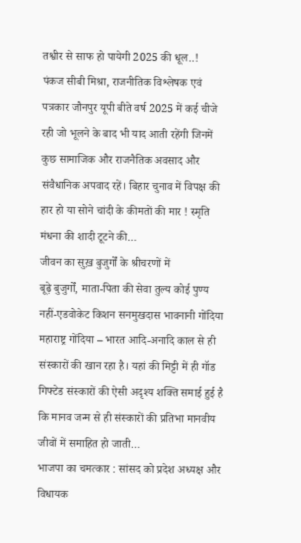तश्वीर से साफ हो पायेगी 2025 की धूल..!
पंकज सीबी मिश्रा, राजनीतिक विश्लेषक एवं पत्रकार जौनपुर यूपी बीते वर्ष 2025 में कई चीजे रही जो भूलने के बाद भी याद आती रहेंगी जिनमें कुछ सामाजिक और राजनैतिक अवसाद और संवैधानिक अपवाद रहें। बिहार चुनाव में विपक्ष की हार हो या सोने चांदी के कीमतों की मार ! स्मृति मंधना की शादी टूटने की…
जीवन का सुख़ बुजुर्गों के श्रीचरणों में
बूढ़े बुजुर्गों, माता-पिता की सेवा तुल्य कोई पुण्य नहीं-एडवोकेट किशन सनमुखदास भावनानी गोंदिया महाराष्ट्र गोंदिया – भारत आदि-अनादि काल से ही संस्कारों की खान रहा है। यहां की मिट्टी में ही गॉड गिफ्टेड संस्कारों की ऐसी अदृश्य शक्ति समाई हुई है कि मानव जन्म से ही संस्कारों की प्रतिभा मानवीय जीवों में समाहित हो जाती…
भाजपा का चमत्कार : सांसद को प्रदेश अध्यक्ष और विधायक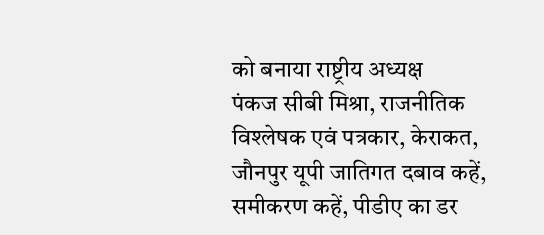को बनाया राष्ट्रीय अध्यक्ष
पंकज सीबी मिश्रा, राजनीतिक विश्लेषक एवं पत्रकार, केराकत, जौनपुर यूपी जातिगत दबाव कहें, समीकरण कहें, पीडीए का डर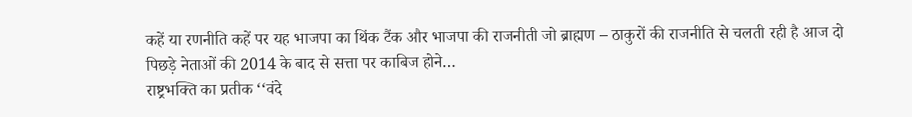कहें या रणनीति कहें पर यह भाजपा का थिंक टैंक और भाजपा की राजनीती जो ब्राह्मण – ठाकुरों की राजनीति से चलती रही है आज दो पिछड़े नेताओं की 2014 के बाद से सत्ता पर काबिज होने…
राष्ट्रभक्ति का प्रतीक ‘‘वंदे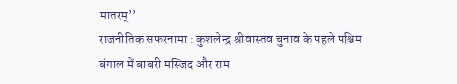मातरम्’’
राजनीतिक सफरनामा : कुशलेन्द्र श्रीवास्तव चुनाव के पहले पश्चिम बंगाल में बाबरी मस्जिद और राम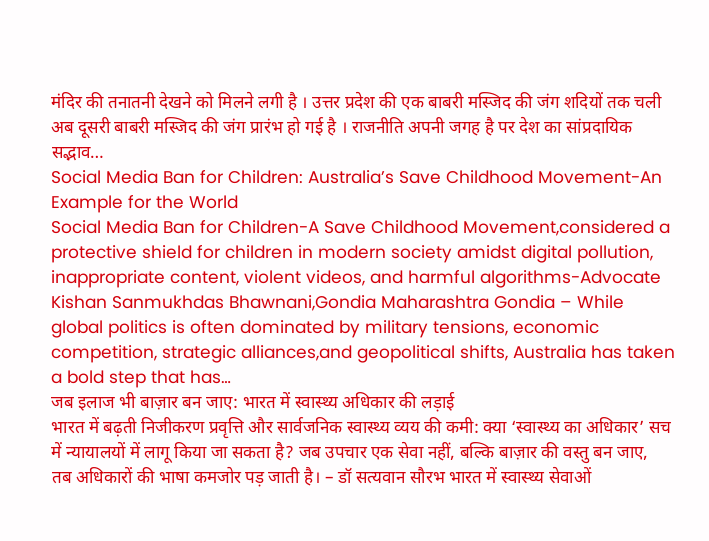मंदिर की तनातनी देखने को मिलने लगी है । उत्तर प्रदेश की एक बाबरी मस्जिद की जंग शदियों तक चली अब दूसरी बाबरी मस्जिद की जंग प्रारंभ हो गई है । राजनीति अपनी जगह है पर देश का सांप्रदायिक सद्भाव…
Social Media Ban for Children: Australia’s Save Childhood Movement-An Example for the World
Social Media Ban for Children-A Save Childhood Movement,considered a protective shield for children in modern society amidst digital pollution, inappropriate content, violent videos, and harmful algorithms-Advocate Kishan Sanmukhdas Bhawnani,Gondia Maharashtra Gondia – While global politics is often dominated by military tensions, economic competition, strategic alliances,and geopolitical shifts, Australia has taken a bold step that has…
जब इलाज भी बाज़ार बन जाए: भारत में स्वास्थ्य अधिकार की लड़ाई
भारत में बढ़ती निजीकरण प्रवृत्ति और सार्वजनिक स्वास्थ्य व्यय की कमी: क्या ‘स्वास्थ्य का अधिकार’ सच में न्यायालयों में लागू किया जा सकता है? जब उपचार एक सेवा नहीं, बल्कि बाज़ार की वस्तु बन जाए, तब अधिकारों की भाषा कमजोर पड़ जाती है। – डॉ सत्यवान सौरभ भारत में स्वास्थ्य सेवाओं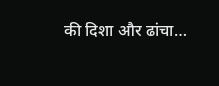की दिशा और ढांचा…